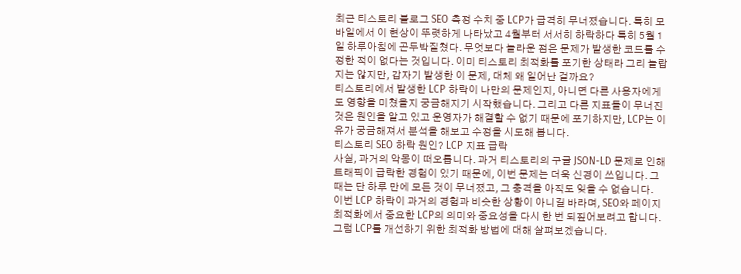최근 티스토리 블로그 SEO 측정 수치 중 LCP가 급격히 무너졌습니다. 특히 모바일에서 이 현상이 뚜렷하게 나타났고 4월부터 서서히 하락하다 특히 5월 1일 하루아침에 곤두박질쳤다. 무엇보다 놀라운 점은 문제가 발생한 코드를 수정한 적이 없다는 것입니다. 이미 티스토리 최적화를 포기한 상태라 그리 놀랍지는 않지만, 갑자기 발생한 이 문제, 대체 왜 일어난 걸까요?
티스토리에서 발생한 LCP 하락이 나만의 문제인지, 아니면 다른 사용자에게도 영향을 미쳤을지 궁금해지기 시작했습니다. 그리고 다른 지표들이 무너진 것은 원인을 알고 있고 운영자가 해결할 수 없기 때문에 포기하지만, LCP는 이유가 궁금해져서 분석을 해보고 수정을 시도해 봅니다.
티스토리 SEO 하락 원인? LCP 지표 급락
사실, 과거의 악몽이 떠오릅니다. 과거 티스토리의 구글 JSON-LD 문제로 인해 트래픽이 급락한 경험이 있기 때문에, 이번 문제는 더욱 신경이 쓰입니다. 그때는 단 하루 만에 모든 것이 무너졌고, 그 충격을 아직도 잊을 수 없습니다.
이번 LCP 하락이 과거의 경험과 비슷한 상황이 아니길 바라며, SEO와 페이지 최적화에서 중요한 LCP의 의미와 중요성을 다시 한 번 되짚어보려고 합니다. 그럼 LCP를 개선하기 위한 최적화 방법에 대해 살펴보겠습니다.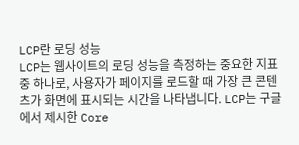LCP란 로딩 성능
LCP는 웹사이트의 로딩 성능을 측정하는 중요한 지표 중 하나로, 사용자가 페이지를 로드할 때 가장 큰 콘텐츠가 화면에 표시되는 시간을 나타냅니다. LCP는 구글에서 제시한 Core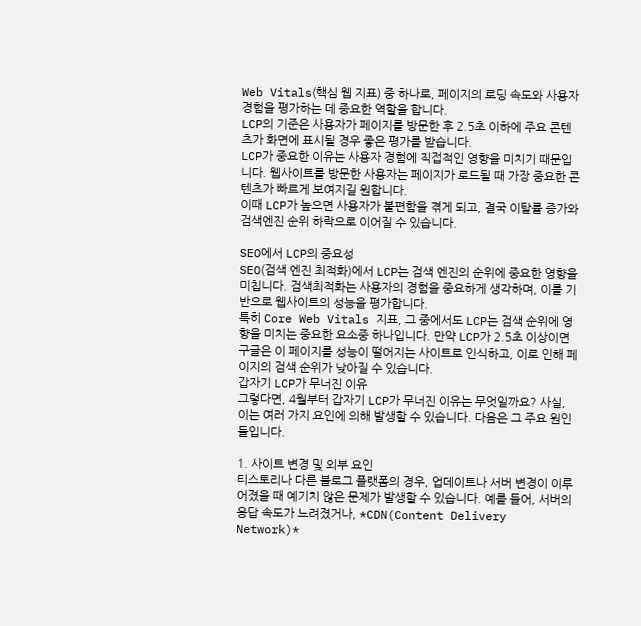Web Vitals(핵심 웹 지표) 중 하나로, 페이지의 로딩 속도와 사용자 경험을 평가하는 데 중요한 역할을 합니다.
LCP의 기준은 사용자가 페이지를 방문한 후 2.5초 이하에 주요 콘텐츠가 화면에 표시될 경우 좋은 평가를 받습니다.
LCP가 중요한 이유는 사용자 경험에 직접적인 영향을 미치기 때문입니다. 웹사이트를 방문한 사용자는 페이지가 로드될 때 가장 중요한 콘텐츠가 빠르게 보여지길 원합니다.
이때 LCP가 높으면 사용자가 불편함을 겪게 되고, 결국 이탈률 증가와 검색엔진 순위 하락으로 이어질 수 있습니다.

SEO에서 LCP의 중요성
SEO(검색 엔진 최적화)에서 LCP는 검색 엔진의 순위에 중요한 영향을 미칩니다. 검색최적화는 사용자의 경험을 중요하게 생각하며, 이를 기반으로 웹사이트의 성능을 평가합니다.
특히 Core Web Vitals 지표, 그 중에서도 LCP는 검색 순위에 영향을 미치는 중요한 요소중 하나입니다. 만약 LCP가 2.5초 이상이면 구글은 이 페이지를 성능이 떨어지는 사이트로 인식하고, 이로 인해 페이지의 검색 순위가 낮아질 수 있습니다.
갑자기 LCP가 무너진 이유
그렇다면, 4월부터 갑자기 LCP가 무너진 이유는 무엇일까요? 사실, 이는 여러 가지 요인에 의해 발생할 수 있습니다. 다음은 그 주요 원인들입니다.

1. 사이트 변경 및 외부 요인
티스토리나 다른 블로그 플랫폼의 경우, 업데이트나 서버 변경이 이루어졌을 때 예기치 않은 문제가 발생할 수 있습니다. 예를 들어, 서버의 응답 속도가 느려졌거나, *CDN(Content Delivery Network)*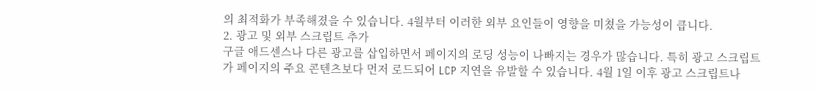의 최적화가 부족해졌을 수 있습니다. 4월부터 이러한 외부 요인들이 영향을 미쳤을 가능성이 큽니다.
2. 광고 및 외부 스크립트 추가
구글 애드센스나 다른 광고를 삽입하면서 페이지의 로딩 성능이 나빠지는 경우가 많습니다. 특히 광고 스크립트가 페이지의 주요 콘텐츠보다 먼저 로드되어 LCP 지연을 유발할 수 있습니다. 4월 1일 이후 광고 스크립트나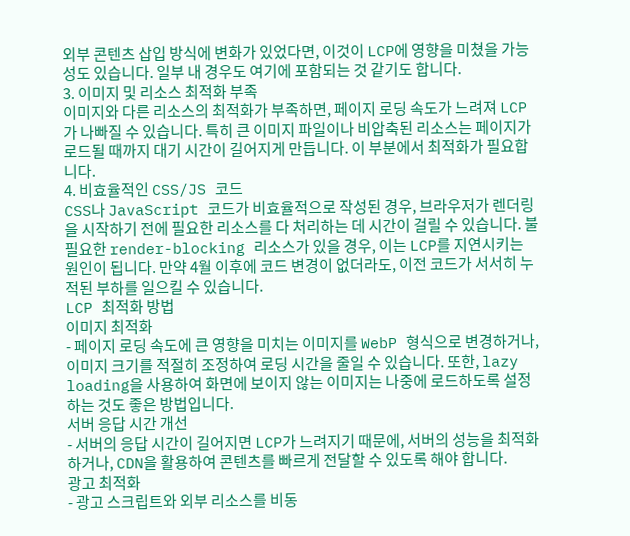외부 콘텐츠 삽입 방식에 변화가 있었다면, 이것이 LCP에 영향을 미쳤을 가능성도 있습니다. 일부 내 경우도 여기에 포함되는 것 같기도 합니다.
3. 이미지 및 리소스 최적화 부족
이미지와 다른 리소스의 최적화가 부족하면, 페이지 로딩 속도가 느려져 LCP가 나빠질 수 있습니다. 특히 큰 이미지 파일이나 비압축된 리소스는 페이지가 로드될 때까지 대기 시간이 길어지게 만듭니다. 이 부분에서 최적화가 필요합니다.
4. 비효율적인 CSS/JS 코드
CSS나 JavaScript 코드가 비효율적으로 작성된 경우, 브라우저가 렌더링을 시작하기 전에 필요한 리소스를 다 처리하는 데 시간이 걸릴 수 있습니다. 불필요한 render-blocking 리소스가 있을 경우, 이는 LCP를 지연시키는 원인이 됩니다. 만약 4월 이후에 코드 변경이 없더라도, 이전 코드가 서서히 누적된 부하를 일으킬 수 있습니다.
LCP 최적화 방법
이미지 최적화
- 페이지 로딩 속도에 큰 영향을 미치는 이미지를 WebP 형식으로 변경하거나, 이미지 크기를 적절히 조정하여 로딩 시간을 줄일 수 있습니다. 또한, lazy loading을 사용하여 화면에 보이지 않는 이미지는 나중에 로드하도록 설정하는 것도 좋은 방법입니다.
서버 응답 시간 개선
- 서버의 응답 시간이 길어지면 LCP가 느려지기 때문에, 서버의 성능을 최적화하거나, CDN을 활용하여 콘텐츠를 빠르게 전달할 수 있도록 해야 합니다.
광고 최적화
- 광고 스크립트와 외부 리소스를 비동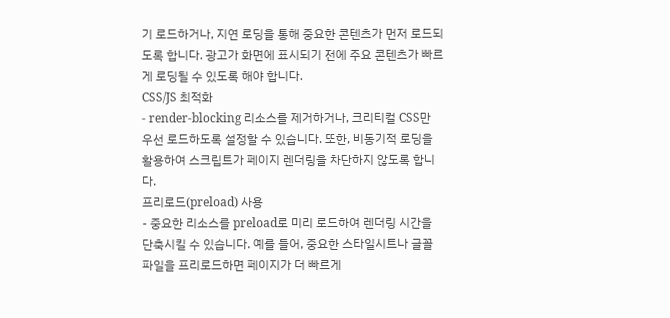기 로드하거나, 지연 로딩을 통해 중요한 콘텐츠가 먼저 로드되도록 합니다. 광고가 화면에 표시되기 전에 주요 콘텐츠가 빠르게 로딩될 수 있도록 해야 합니다.
CSS/JS 최적화
- render-blocking 리소스를 제거하거나, 크리티컬 CSS만 우선 로드하도록 설정할 수 있습니다. 또한, 비동기적 로딩을 활용하여 스크립트가 페이지 렌더링을 차단하지 않도록 합니다.
프리로드(preload) 사용
- 중요한 리소스를 preload로 미리 로드하여 렌더링 시간을 단축시킬 수 있습니다. 예를 들어, 중요한 스타일시트나 글꼴 파일을 프리로드하면 페이지가 더 빠르게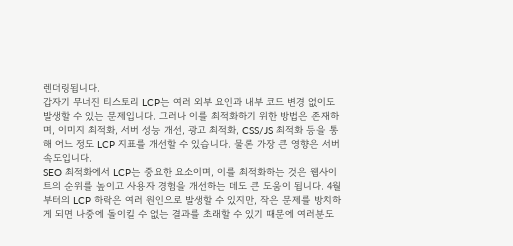렌더링됩니다.
갑자기 무너진 티스토리 LCP는 여러 외부 요인과 내부 코드 변경 없이도 발생할 수 있는 문제입니다. 그러나 이를 최적화하기 위한 방법은 존재하며, 이미지 최적화, 서버 성능 개선, 광고 최적화, CSS/JS 최적화 등을 통해 어느 정도 LCP 지표를 개선할 수 있습니다. 물론 가장 큰 영향은 서버 속도입니다.
SEO 최적화에서 LCP는 중요한 요소이며, 이를 최적화하는 것은 웹사이트의 순위를 높이고 사용자 경험을 개선하는 데도 큰 도움이 됩니다. 4월부터의 LCP 하락은 여러 원인으로 발생할 수 있지만, 작은 문제를 방치하게 되면 나중에 돌이킬 수 없는 결과를 초래할 수 있기 때문에 여러분도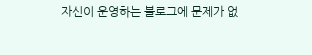자신이 운영하는 블로그에 문제가 없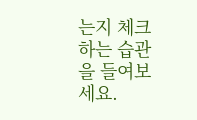는지 체크하는 습관을 들여보세요.